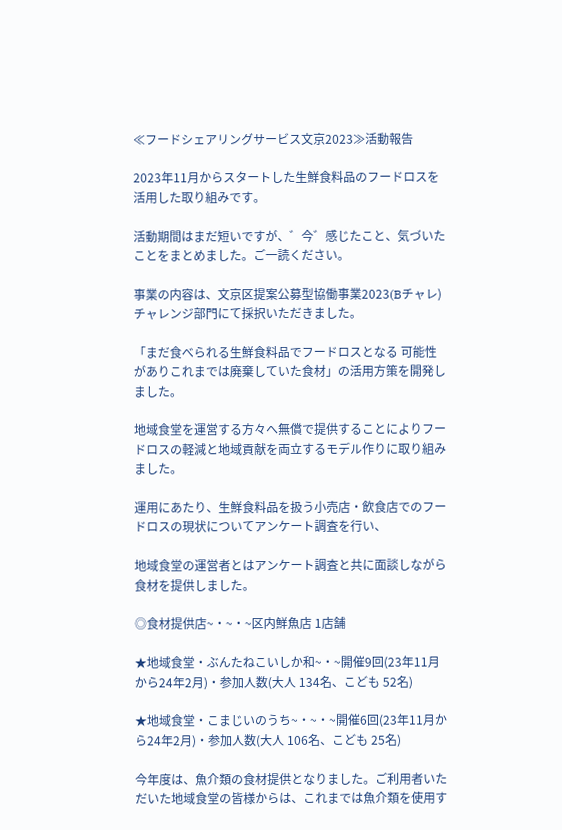≪フードシェアリングサービス文京2023≫活動報告

2023年11月からスタートした生鮮食料品のフードロスを活用した取り組みです。

活動期間はまだ短いですが、゛今゛感じたこと、気づいたことをまとめました。ご一読ください。

事業の内容は、文京区提案公募型協働事業2023(Bチャレ)チャレンジ部門にて採択いただきました。

「まだ食べられる生鮮食料品でフードロスとなる 可能性がありこれまでは廃棄していた食材」の活用方策を開発しました。

地域食堂を運営する方々へ無償で提供することによりフードロスの軽減と地域貢献を両立するモデル作りに取り組みました。

運用にあたり、生鮮食料品を扱う小売店・飲食店でのフードロスの現状についてアンケート調査を行い、

地域食堂の運営者とはアンケート調査と共に面談しながら食材を提供しました。

◎食材提供店~・~・~区内鮮魚店 1店舗

★地域食堂・ぶんたねこいしか和~・~開催9回(23年11月から24年2月)・参加人数(大人 134名、こども 52名)

★地域食堂・こまじいのうち~・~・~開催6回(23年11月から24年2月)・参加人数(大人 106名、こども 25名)

今年度は、魚介類の食材提供となりました。ご利用者いただいた地域食堂の皆様からは、これまでは魚介類を使用す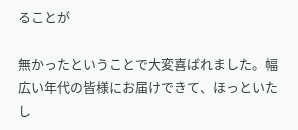ることが

無かったということで大変喜ばれました。幅広い年代の皆様にお届けできて、ほっといたし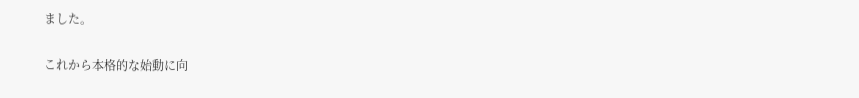ました。

これから本格的な始動に向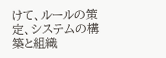けて、ルールの策定、システムの構築と組織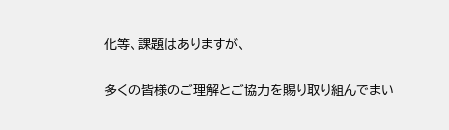化等、課題はありますが、

多くの皆様のご理解とご協力を賜り取り組んでまい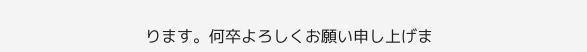ります。何卒よろしくお願い申し上げま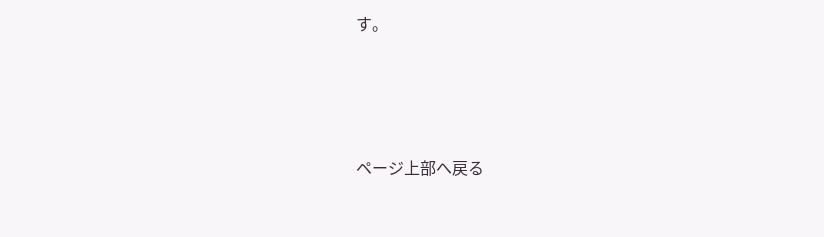す。







ページ上部へ戻る